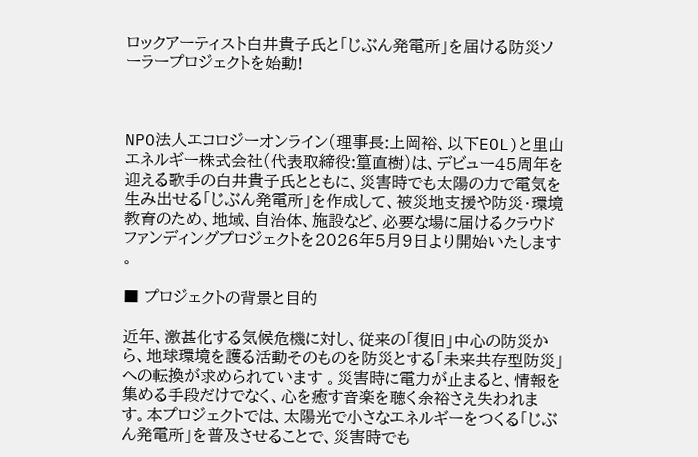ロックアーティスト白井貴子氏と「じぶん発電所」を届ける防災ソーラープロジェクトを始動!



NPO法人エコロジーオンライン(理事長:上岡裕、以下EOL)と里山エネルギー株式会社(代表取締役:篁直樹)は、デビュー45周年を迎える歌手の白井貴子氏とともに、災害時でも太陽の力で電気を生み出せる「じぶん発電所」を作成して、被災地支援や防災・環境教育のため、地域、自治体、施設など、必要な場に届けるクラウドファンディングプロジェクトを2026年5月9日より開始いたします 。

■ プロジェクトの背景と目的

近年、激甚化する気候危機に対し、従来の「復旧」中心の防災から、地球環境を護る活動そのものを防災とする「未来共存型防災」への転換が求められています 。災害時に電力が止まると、情報を集める手段だけでなく、心を癒す音楽を聴く余裕さえ失われます。本プロジェクトでは、太陽光で小さなエネルギーをつくる「じぶん発電所」を普及させることで、災害時でも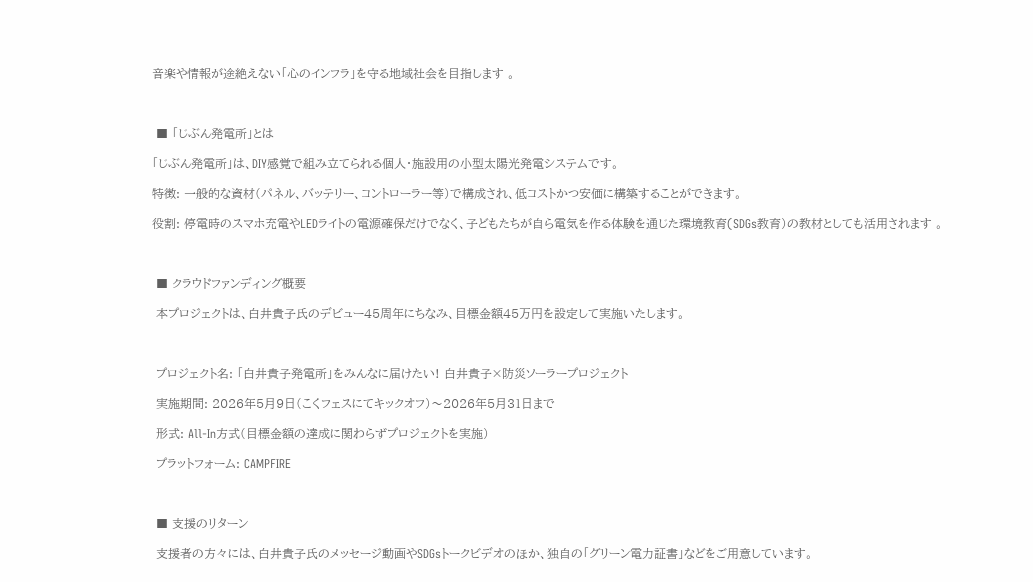音楽や情報が途絶えない「心のインフラ」を守る地域社会を目指します 。



 ■ 「じぶん発電所」とは

「じぶん発電所」は、DIY感覚で組み立てられる個人・施設用の小型太陽光発電システムです。

特徴: 一般的な資材(パネル、バッテリー、コントローラー等)で構成され、低コストかつ安価に構築することができます。

役割: 停電時のスマホ充電やLEDライトの電源確保だけでなく、子どもたちが自ら電気を作る体験を通じた環境教育(SDGs教育)の教材としても活用されます 。



 ■ クラウドファンディング概要

 本プロジェクトは、白井貴子氏のデビュー45周年にちなみ、目標金額45万円を設定して実施いたします。



 プロジェクト名: 「白井貴子発電所」をみんなに届けたい! 白井貴子×防災ソーラープロジェクト

 実施期間: 2026年5月9日(こくフェスにてキックオフ)〜2026年5月31日まで

 形式: All-In方式(目標金額の達成に関わらずプロジェクトを実施)

 プラットフォーム: CAMPFIRE



 ■ 支援のリターン

 支援者の方々には、白井貴子氏のメッセージ動画やSDGsトークビデオのほか、独自の「グリーン電力証書」などをご用意しています。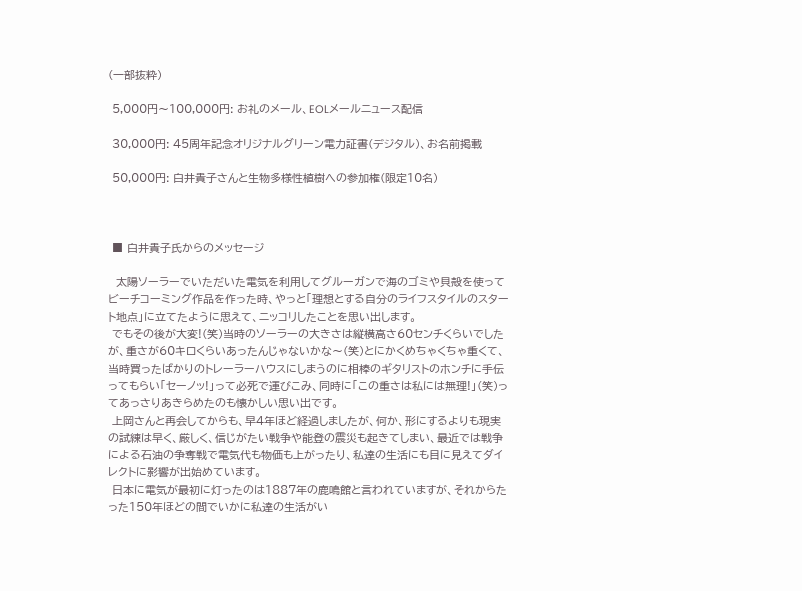(一部抜粋)

 5,000円〜100,000円: お礼のメール、EOLメールニュース配信

 30,000円: 45周年記念オリジナルグリーン電力証書(デジタル)、お名前掲載

 50,000円: 白井貴子さんと生物多様性植樹への参加権(限定10名)



 ■ 白井貴子氏からのメッセージ

  太陽ソーラーでいただいた電気を利用してグルーガンで海のゴミや貝殻を使ってビーチコーミング作品を作った時、やっと「理想とする自分のライフスタイルのスタート地点」に立てたように思えて、ニッコリしたことを思い出します。
 でもその後が大変!(笑)当時のソーラーの大きさは縦横高さ60センチくらいでしたが、重さが60キロくらいあったんじゃないかな〜(笑)とにかくめちゃくちゃ重くて、当時買ったばかりのトレーラーハウスにしまうのに相棒のギタリストのホンチに手伝ってもらい「セーノッ!」って必死で運びこみ、同時に「この重さは私には無理!」(笑)ってあっさりあきらめたのも懐かしい思い出です。
 上岡さんと再会してからも、早4年ほど経過しましたが、何か、形にするよりも現実の試練は早く、厳しく、信じがたい戦争や能登の震災も起きてしまい、最近では戦争による石油の争奪戦で電気代も物価も上がったり、私達の生活にも目に見えてダイレクトに影響が出始めています。
 日本に電気が最初に灯ったのは1887年の鹿鳴館と言われていますが、それからたった150年ほどの間でいかに私達の生活がい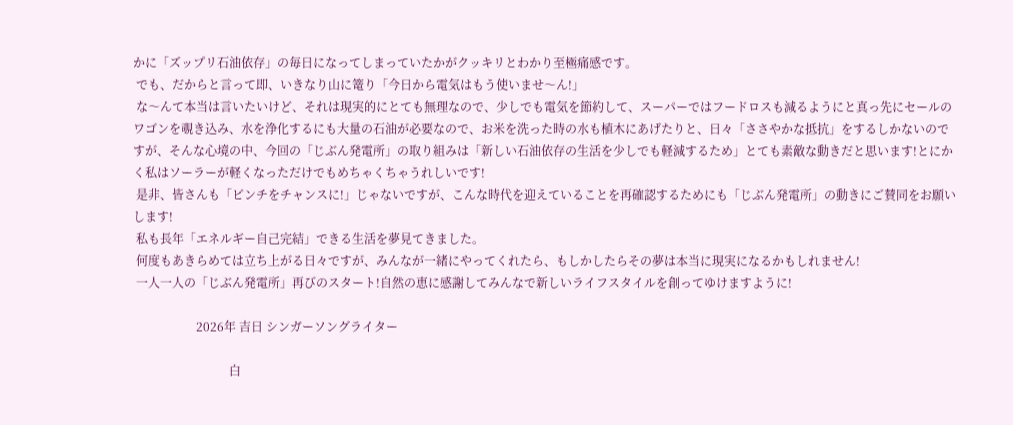かに「ズップリ石油依存」の毎日になってしまっていたかがクッキリとわかり至極痛感です。
 でも、だからと言って即、いきなり山に篭り「今日から電気はもう使いませ〜ん!」
 な〜んて本当は言いたいけど、それは現実的にとても無理なので、少しでも電気を節約して、スーパーではフードロスも減るようにと真っ先にセールのワゴンを覗き込み、水を浄化するにも大量の石油が必要なので、お米を洗った時の水も植木にあげたりと、日々「ささやかな抵抗」をするしかないのですが、そんな心境の中、今回の「じぶん発電所」の取り組みは「新しい石油依存の生活を少しでも軽減するため」とても素敵な動きだと思います!とにかく私はソーラーが軽くなっただけでもめちゃくちゃうれしいです!
 是非、皆さんも「ピンチをチャンスに!」じゃないですが、こんな時代を迎えていることを再確認するためにも「じぶん発電所」の動きにご賛同をお願いします!
 私も長年「エネルギー自己完結」できる生活を夢見てきました。
 何度もあきらめては立ち上がる日々ですが、みんなが一緒にやってくれたら、もしかしたらその夢は本当に現実になるかもしれません!
 一人一人の「じぶん発電所」再びのスタート!自然の恵に感謝してみんなで新しいライフスタイルを創ってゆけますように!

                     2026年 吉日 シンガーソングライター

                                白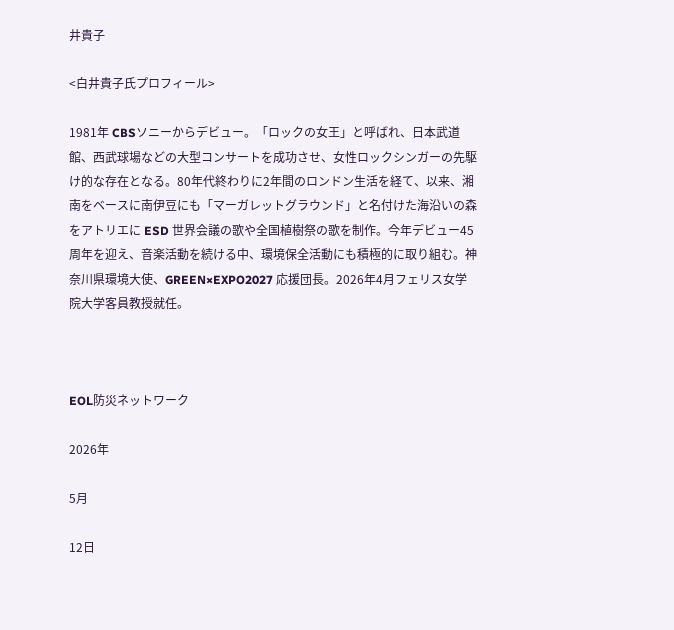井貴子

<白井貴子氏プロフィール>

1981年 CBSソニーからデビュー。「ロックの女王」と呼ばれ、日本武道館、西武球場などの大型コンサートを成功させ、女性ロックシンガーの先駆け的な存在となる。80年代終わりに2年間のロンドン生活を経て、以来、湘南をベースに南伊豆にも「マーガレットグラウンド」と名付けた海沿いの森をアトリエに ESD 世界会議の歌や全国植樹祭の歌を制作。今年デビュー45周年を迎え、音楽活動を続ける中、環境保全活動にも積極的に取り組む。神奈川県環境大使、GREEN×EXPO2027 応援団長。2026年4月フェリス女学院大学客員教授就任。



EOL防災ネットワーク

2026年

5月

12日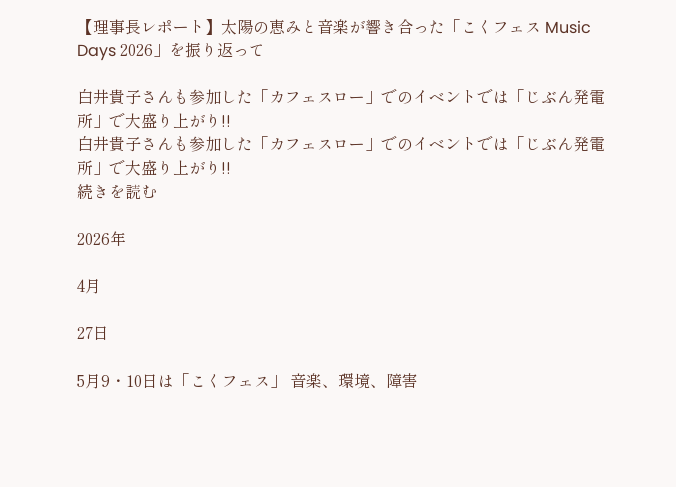【理事長レポート】太陽の恵みと音楽が響き合った「こくフェス Music Days 2026」を振り返って

白井貴子さんも参加した「カフェスロー」でのイベントでは「じぶん発電所」で大盛り上がり!!
白井貴子さんも参加した「カフェスロー」でのイベントでは「じぶん発電所」で大盛り上がり!!
続きを読む

2026年

4月

27日

5月9・10日は「こくフェス」 音楽、環境、障害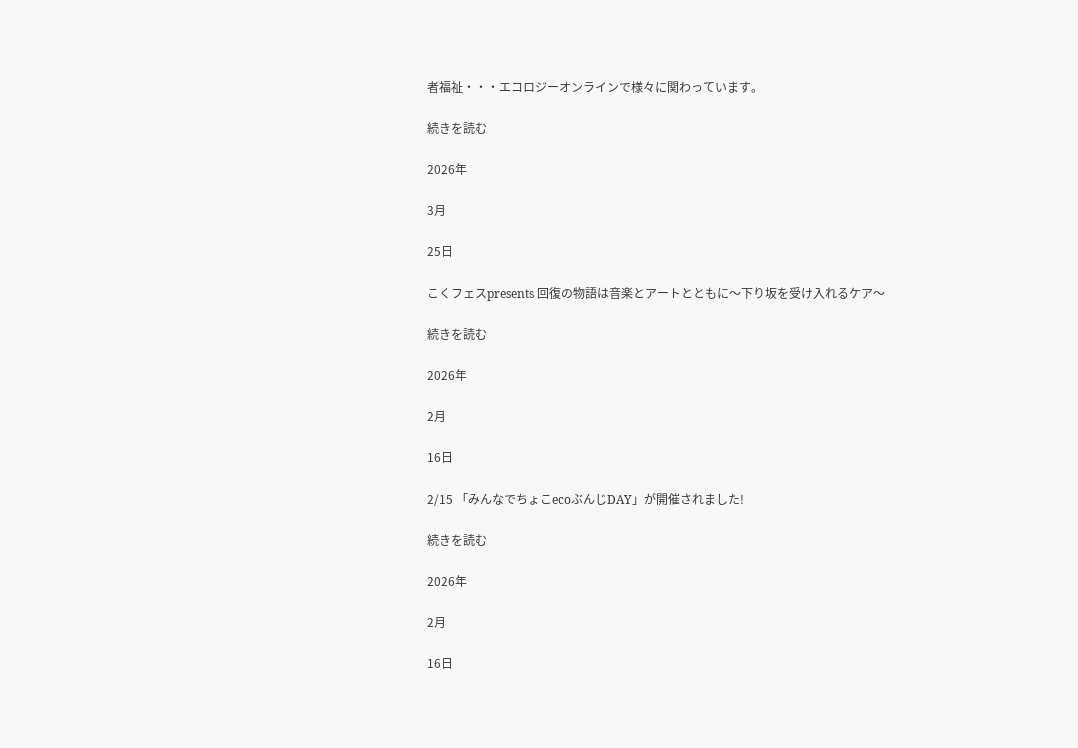者福祉・・・エコロジーオンラインで様々に関わっています。

続きを読む

2026年

3月

25日

こくフェスpresents 回復の物語は音楽とアートとともに〜下り坂を受け入れるケア〜

続きを読む

2026年

2月

16日

2/15 「みんなでちょこecoぶんじDAY」が開催されました!

続きを読む

2026年

2月

16日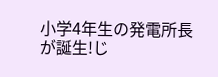小学4年生の発電所長が誕生!じ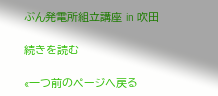ぶん発電所組立講座 in 吹田

続きを読む

«一つ前のページへ戻る